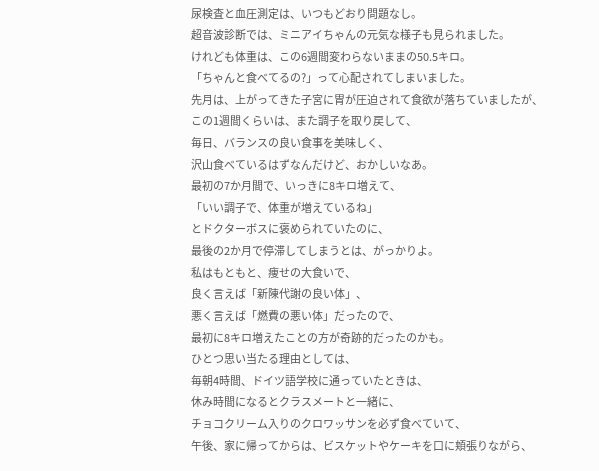尿検査と血圧測定は、いつもどおり問題なし。
超音波診断では、ミニアイちゃんの元気な様子も見られました。
けれども体重は、この6週間変わらないままの50.5キロ。
「ちゃんと食べてるの?」って心配されてしまいました。
先月は、上がってきた子宮に胃が圧迫されて食欲が落ちていましたが、
この1週間くらいは、また調子を取り戻して、
毎日、バランスの良い食事を美味しく、
沢山食べているはずなんだけど、おかしいなあ。
最初の7か月間で、いっきに8キロ増えて、
「いい調子で、体重が増えているね」
とドクターボスに褒められていたのに、
最後の2か月で停滞してしまうとは、がっかりよ。
私はもともと、痩せの大食いで、
良く言えば「新陳代謝の良い体」、
悪く言えば「燃費の悪い体」だったので、
最初に8キロ増えたことの方が奇跡的だったのかも。
ひとつ思い当たる理由としては、
毎朝4時間、ドイツ語学校に通っていたときは、
休み時間になるとクラスメートと一緒に、
チョコクリーム入りのクロワッサンを必ず食べていて、
午後、家に帰ってからは、ビスケットやケーキを口に頬張りながら、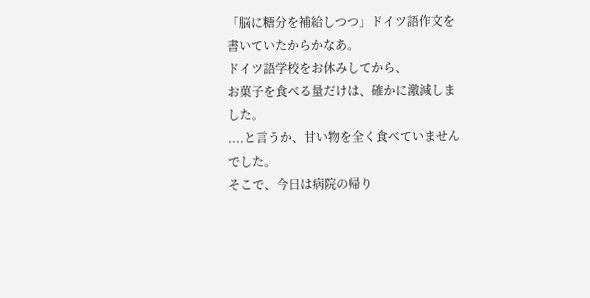「脳に糖分を補給しつつ」ドイツ語作文を書いていたからかなあ。
ドイツ語学校をお休みしてから、
お菓子を食べる量だけは、確かに激減しました。
....と言うか、甘い物を全く食べていませんでした。
そこで、今日は病院の帰り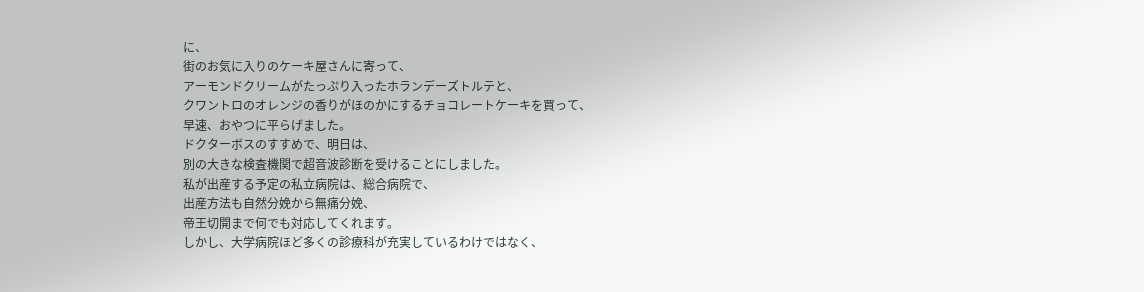に、
街のお気に入りのケーキ屋さんに寄って、
アーモンドクリームがたっぷり入ったホランデーズトルテと、
クワントロのオレンジの香りがほのかにするチョコレートケーキを買って、
早速、おやつに平らげました。
ドクターボスのすすめで、明日は、
別の大きな検査機関で超音波診断を受けることにしました。
私が出産する予定の私立病院は、総合病院で、
出産方法も自然分娩から無痛分娩、
帝王切開まで何でも対応してくれます。
しかし、大学病院ほど多くの診療科が充実しているわけではなく、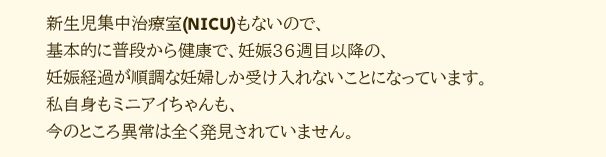新生児集中治療室(NICU)もないので、
基本的に普段から健康で、妊娠36週目以降の、
妊娠経過が順調な妊婦しか受け入れないことになっています。
私自身もミニアイちゃんも、
今のところ異常は全く発見されていません。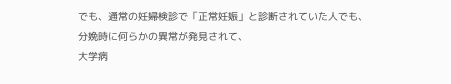でも、通常の妊婦検診で「正常妊娠」と診断されていた人でも、
分娩時に何らかの異常が発見されて、
大学病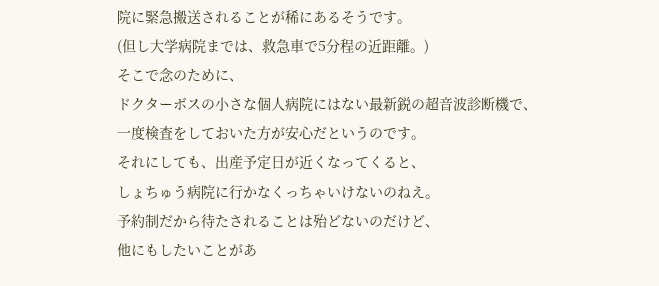院に緊急搬送されることが稀にあるそうです。
(但し大学病院までは、救急車で5分程の近距離。)
そこで念のために、
ドクターボスの小さな個人病院にはない最新鋭の超音波診断機で、
一度検査をしておいた方が安心だというのです。
それにしても、出産予定日が近くなってくると、
しょちゅう病院に行かなくっちゃいけないのねえ。
予約制だから待たされることは殆どないのだけど、
他にもしたいことがあ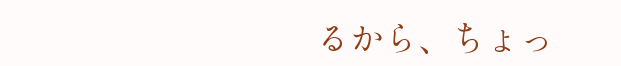るから、ちょっ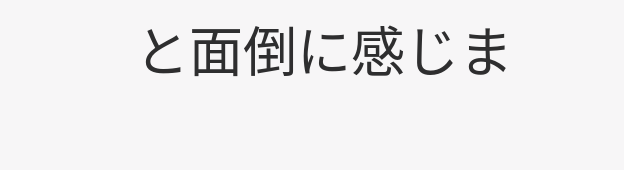と面倒に感じま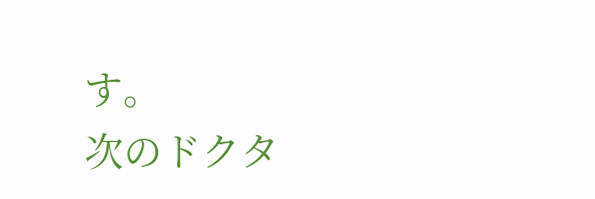す。
次のドクタ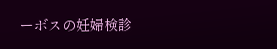ーボスの妊婦検診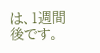は、1週間後です。